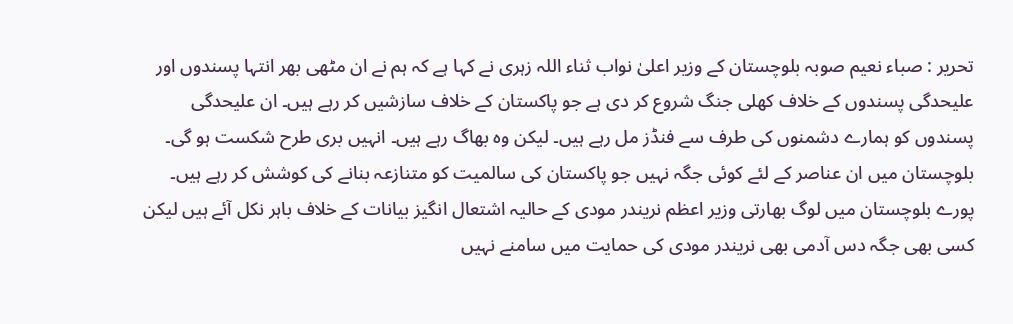تحریر : صباء نعیم صوبہ بلوچستان کے وزیر اعلیٰ نواب ثناء اللہ زہری نے کہا ہے کہ ہم نے ان مٹھی بھر انتہا پسندوں اور علیحدگی پسندوں کے خلاف کھلی جنگ شروع کر دی ہے جو پاکستان کے خلاف سازشیں کر رہے ہیں۔ ان علیحدگی پسندوں کو ہمارے دشمنوں کی طرف سے فنڈز مل رہے ہیں۔ لیکن وہ بھاگ رہے ہیں۔ انہیں بری طرح شکست ہو گی۔ بلوچستان میں ان عناصر کے لئے کوئی جگہ نہیں جو پاکستان کی سالمیت کو متنازعہ بنانے کی کوشش کر رہے ہیں۔ پورے بلوچستان میں لوگ بھارتی وزیر اعظم نریندر مودی کے حالیہ اشتعال انگیز بیانات کے خلاف باہر نکل آئے ہیں لیکن کسی بھی جگہ دس آدمی بھی نریندر مودی کی حمایت میں سامنے نہیں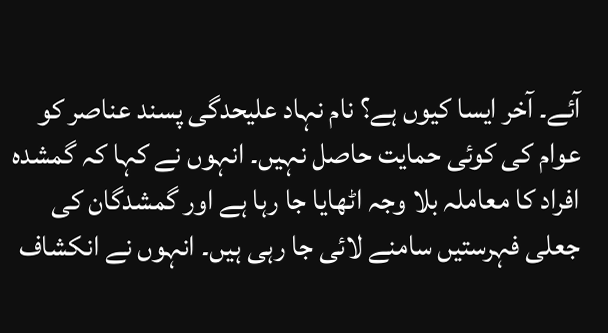آئے۔ آخر ایسا کیوں ہے؟ نام نہاد علیحدگی پسند عناصر کو عوام کی کوئی حمایت حاصل نہیں۔ انہوں نے کہا کہ گمشدہ افراد کا معاملہ بلا وجہ اٹھایا جا رہا ہے اور گمشدگان کی جعلی فہرستیں سامنے لائی جا رہی ہیں۔ انہوں نے انکشاف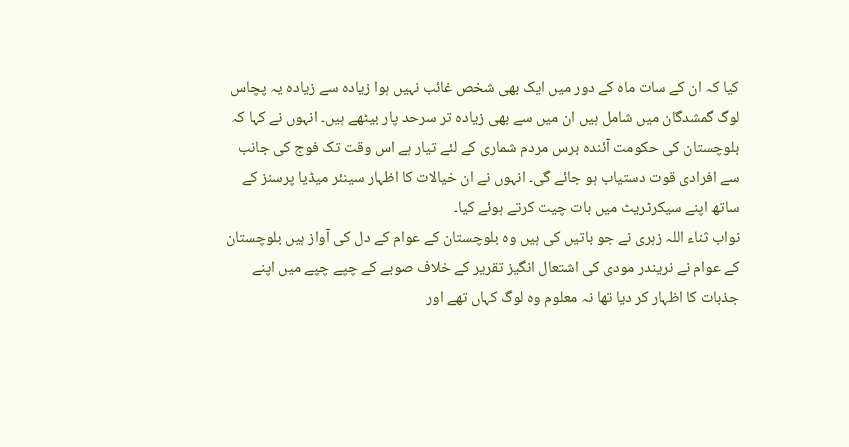کیا کہ ان کے سات ماہ کے دور میں ایک بھی شخص غائب نہیں ہوا زیادہ سے زیادہ یہ پچاس لوگ گمشدگان میں شامل ہیں ان میں سے بھی زیادہ تر سرحد پار بیٹھے ہیں۔ انہوں نے کہا کہ بلوچستان کی حکومت آئندہ برس مردم شماری کے لئے تیار ہے اس وقت تک فوج کی جانب سے افرادی قوت دستیاب ہو جائے گی۔ انہوں نے ان خیالات کا اظہار سینئر میڈیا پرسنز کے ساتھ اپنے سیکرٹریٹ میں بات چیت کرتے ہوئے کیا۔
نواب ثناء اللہ زہری نے جو باتیں کی ہیں وہ بلوچستان کے عوام کے دل کی آواز ہیں بلوچستان کے عوام نے نریندر مودی کی اشتعال انگیز تقریر کے خلاف صوبے کے چپے چپے میں اپنے جذبات کا اظہار کر دیا تھا نہ معلوم وہ لوگ کہاں تھے اور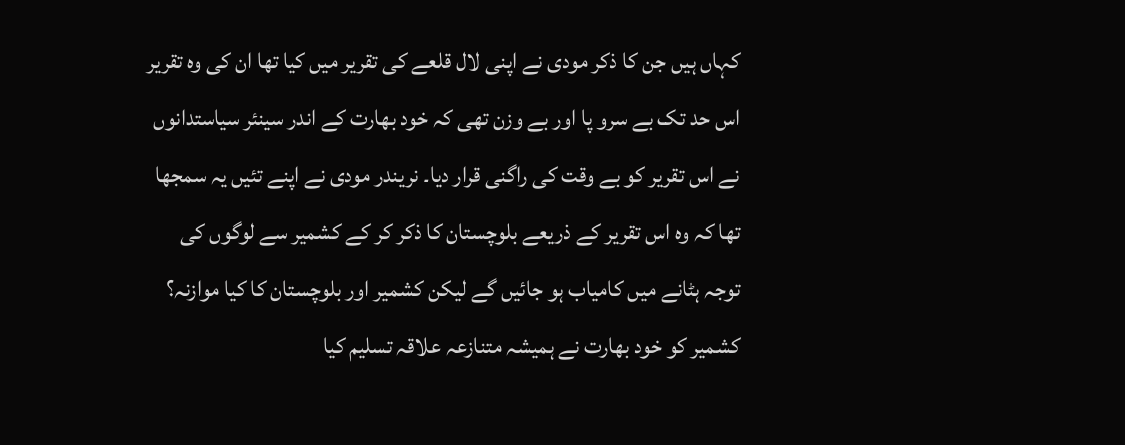کہاں ہیں جن کا ذکر مودی نے اپنی لال قلعے کی تقریر میں کیا تھا ان کی وہ تقریر اس حد تک بے سرو پا اور بے وزن تھی کہ خود بھارت کے اندر سینئر سیاستدانوں نے اس تقریر کو بے وقت کی راگنی قرار دیا۔ نریندر مودی نے اپنے تئیں یہ سمجھا تھا کہ وہ اس تقریر کے ذریعے بلوچستان کا ذکر کر کے کشمیر سے لوگوں کی توجہ ہٹانے میں کامیاب ہو جائیں گے لیکن کشمیر اور بلوچستان کا کیا موازنہ؟ کشمیر کو خود بھارت نے ہمیشہ متنازعہ علاقہ تسلیم کیا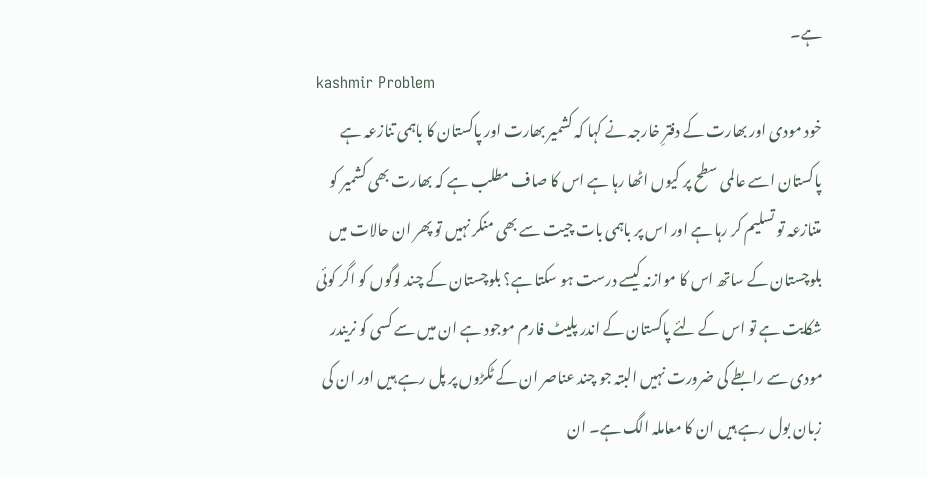ہے۔
kashmir Problem
خود مودی اور بھارت کے دفترِ خارجہ نے کہا کہ کشمیر بھارت اور پاکستان کا باہمی تنازعہ ہے پاکستان اسے عالمی سطح پر کیوں اٹھا رہا ہے اس کا صاف مطلب ہے کہ بھارت بھی کشمیر کو متنازعہ تو تسلیم کر رہا ہے اور اس پر باہمی بات چیت سے بھی منکر نہیں تو پھر ان حالات میں بلوچستان کے ساتھ اس کا موازنہ کیسے درست ہو سکتا ہے؟ بلوچستان کے چند لوگوں کو اگر کوئی شکایت ہے تو اس کے لئے پاکستان کے اندر پلیٹ فارم موجود ہے ان میں سے کسی کو نریندر مودی سے رابطے کی ضرورت نہیں البتہ جو چند عناصر ان کے ٹکڑوں پر پل رہے ہیں اور ان کی زبان بول رہے ہیں ان کا معاملہ الگ ہے۔ ان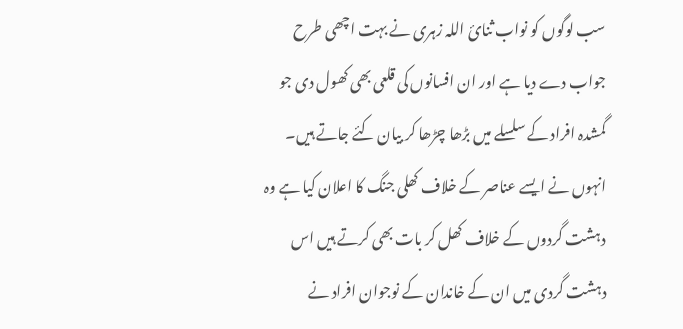سب لوگوں کو نواب ثنائ اللہ زہری نے بہت اچھی طرح جواب دے دیا ہے اور ان افسانوں کی قلعی بھی کھول دی جو گمشدہ افراد کے سلسلے میں بڑھا چڑھا کر بیان کئے جاتے ہیں۔
انہوں نے ایسے عناصر کے خلاف کھلی جنگ کا اعلان کیا ہے وہ دہشت گردوں کے خلاف کھل کر بات بھی کرتے ہیں اس دہشت گردی میں ان کے خاندان کے نوجوان افراد نے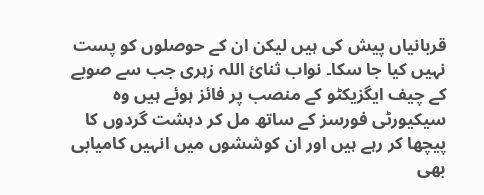قربانیاں پیش کی ہیں لیکن ان کے حوصلوں کو پست نہیں کیا جا سکا۔ نواب ثنائ اللہ زہری جب سے صوبے کے چیف ایگزیکٹو کے منصب پر فائز ہوئے ہیں وہ سیکیورٹی فورسز کے ساتھ مل کر دہشت گردوں کا پیچھا کر رہے ہیں اور ان کوششوں میں انہیں کامیابی بھی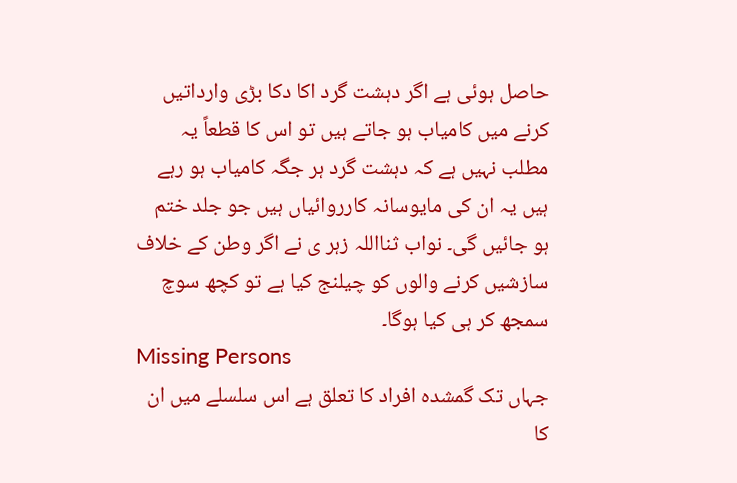حاصل ہوئی ہے اگر دہشت گرد اکا دکا بڑی وارداتیں کرنے میں کامیاب ہو جاتے ہیں تو اس کا قطعاً یہ مطلب نہیں ہے کہ دہشت گرد ہر جگہ کامیاب ہو رہے ہیں یہ ان کی مایوسانہ کارروائیاں ہیں جو جلد ختم ہو جائیں گی۔ نواب ثنااللہ زہر ی نے اگر وطن کے خلاف سازشیں کرنے والوں کو چیلنج کیا ہے تو کچھ سوچ سمجھ کر ہی کیا ہوگا۔
Missing Persons
جہاں تک گمشدہ افراد کا تعلق ہے اس سلسلے میں ان کا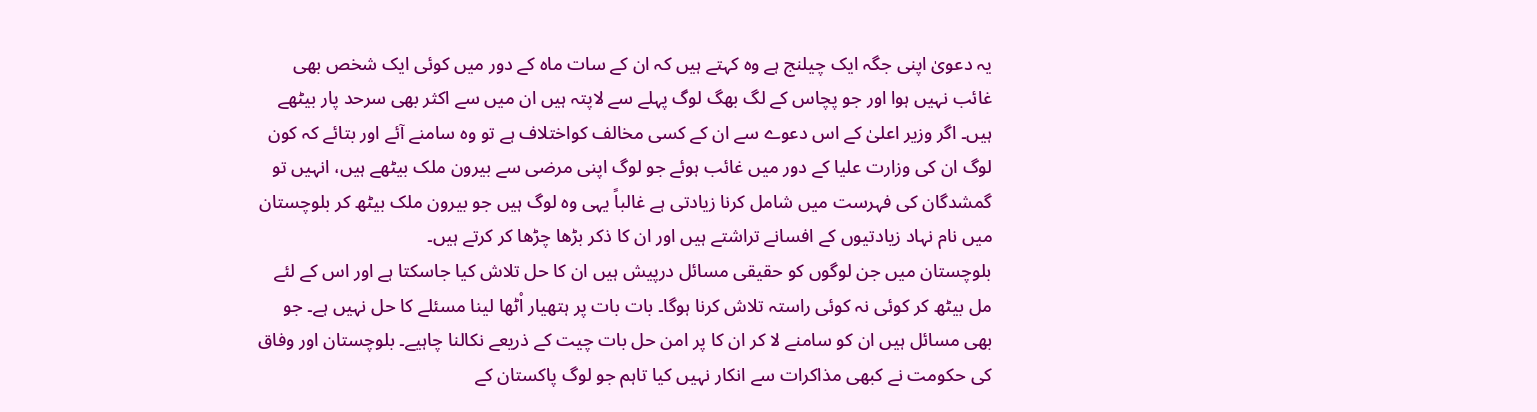یہ دعویٰ اپنی جگہ ایک چیلنج ہے وہ کہتے ہیں کہ ان کے سات ماہ کے دور میں کوئی ایک شخص بھی غائب نہیں ہوا اور جو پچاس کے لگ بھگ لوگ پہلے سے لاپتہ ہیں ان میں سے اکثر بھی سرحد پار بیٹھے ہیں۔ اگر وزیر اعلیٰ کے اس دعوے سے ان کے کسی مخالف کواختلاف ہے تو وہ سامنے آئے اور بتائے کہ کون لوگ ان کی وزارت علیا کے دور میں غائب ہوئے جو لوگ اپنی مرضی سے بیرون ملک بیٹھے ہیں، انہیں تو گمشدگان کی فہرست میں شامل کرنا زیادتی ہے غالباً یہی وہ لوگ ہیں جو بیرون ملک بیٹھ کر بلوچستان میں نام نہاد زیادتیوں کے افسانے تراشتے ہیں اور ان کا ذکر بڑھا چڑھا کر کرتے ہیں۔
بلوچستان میں جن لوگوں کو حقیقی مسائل درپیش ہیں ان کا حل تلاش کیا جاسکتا ہے اور اس کے لئے مل بیٹھ کر کوئی نہ کوئی راستہ تلاش کرنا ہوگا۔ بات بات پر ہتھیار اْٹھا لینا مسئلے کا حل نہیں ہے۔ جو بھی مسائل ہیں ان کو سامنے لا کر ان کا پر امن حل بات چیت کے ذریعے نکالنا چاہیے۔ بلوچستان اور وفاق کی حکومت نے کبھی مذاکرات سے انکار نہیں کیا تاہم جو لوگ پاکستان کے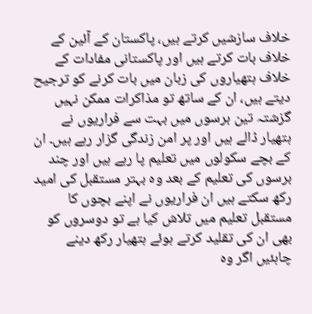خلاف سازشیں کرتے ہیں، پاکستان کے آئین کے خلاف بات کرتے ہیں اور پاکستانی مفادات کے خلاف ہتھیاروں کی زبان میں بات کرنے کو ترجیح دیتے ہیں، ان کے ساتھ تو مذاکرات ممکن نہیں گزشتہ تین برسوں میں بہت سے فراریوں نے ہتھیار ڈالے ہیں اور پر امن زندگی گزار رہے ہیں۔ ان کے بچے سکولوں میں تعلیم پا رہے ہیں اور چند برسوں کی تعلیم کے بعد وہ بہتر مستقبل کی امید رکھ سکتے ہیں ان فراریوں نے اپنے بچوں کا مستقبل تعلیم میں تلاش کیا ہے تو دوسروں کو بھی ان کی تقلید کرتے ہوئے ہتھیار رکھ دینے چاہئیں اگر وہ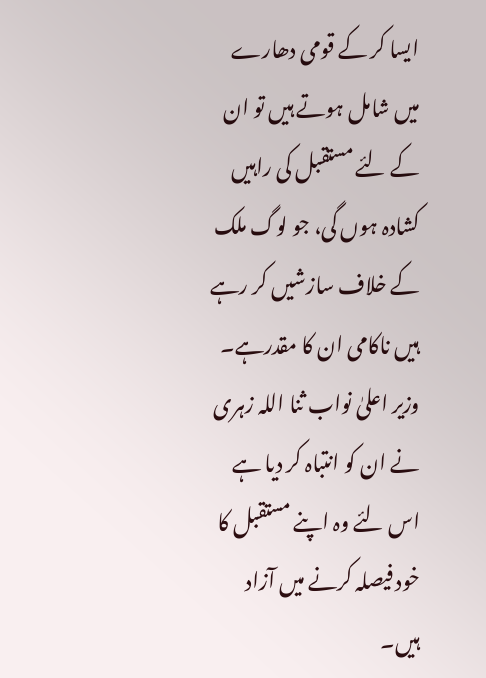ایسا کر کے قومی دھارے میں شامل ہوتے ہیں تو ان کے لئے مستقبل کی راہیں کشادہ ہوں گی، جو لوگ ملک کے خلاف سازشیں کر رہے ہیں ناکامی ان کا مقدرہے۔ وزیر اعلیٰ نواب ثنا اللہ زہری نے ان کو انتباہ کر دیا ہے اس لئے وہ اپنے مستقبل کا خود فیصلہ کرنے میں آزاد ہیں۔